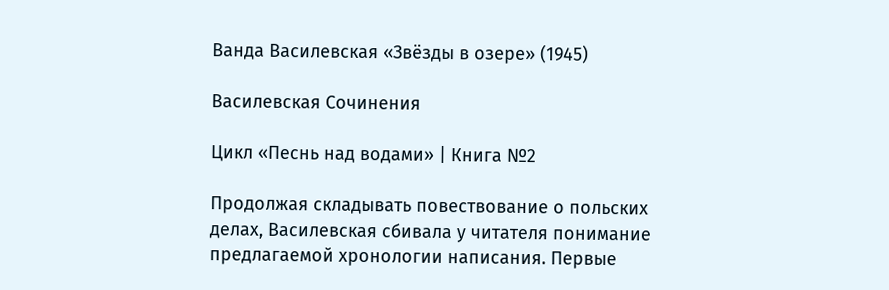Ванда Василевская «Звёзды в озере» (1945)

Василевская Сочинения

Цикл «Песнь над водами» | Книга №2

Продолжая складывать повествование о польских делах, Василевская сбивала у читателя понимание предлагаемой хронологии написания. Первые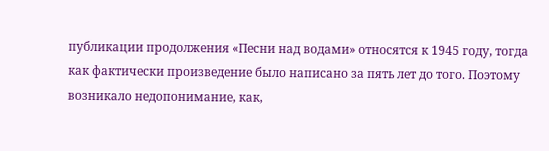публикации продолжения «Песни над водами» относятся к 1945 году, тогда как фактически произведение было написано за пять лет до того. Поэтому возникало недопонимание, как,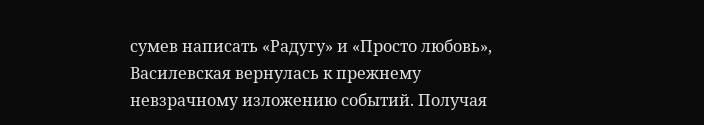сумев написать «Радугу» и «Просто любовь», Василевская вернулась к прежнему невзрачному изложению событий. Получая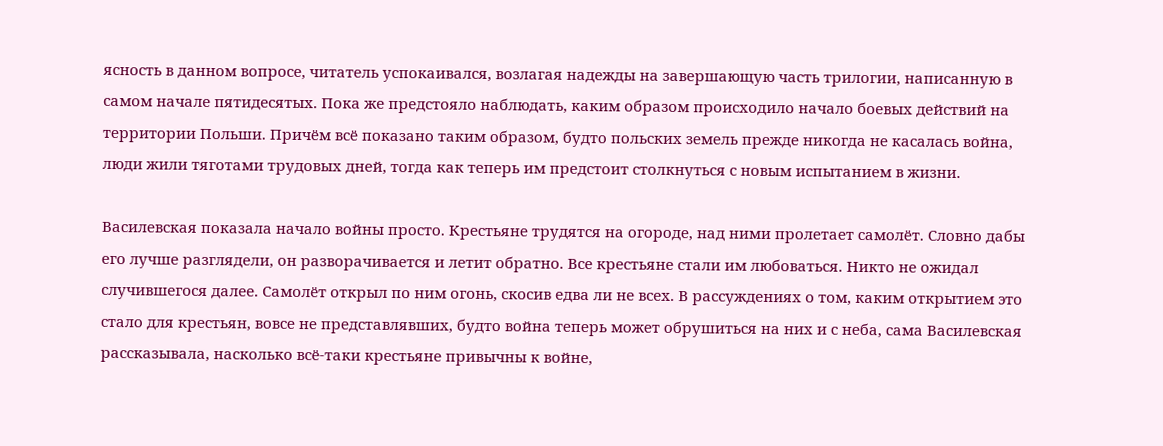ясность в данном вопросе, читатель успокаивался, возлагая надежды на завершающую часть трилогии, написанную в самом начале пятидесятых. Пока же предстояло наблюдать, каким образом происходило начало боевых действий на территории Польши. Причём всё показано таким образом, будто польских земель прежде никогда не касалась война, люди жили тяготами трудовых дней, тогда как теперь им предстоит столкнуться с новым испытанием в жизни.

Василевская показала начало войны просто. Крестьяне трудятся на огороде, над ними пролетает самолёт. Словно дабы его лучше разглядели, он разворачивается и летит обратно. Все крестьяне стали им любоваться. Никто не ожидал случившегося далее. Самолёт открыл по ним огонь, скосив едва ли не всех. В рассуждениях о том, каким открытием это стало для крестьян, вовсе не представлявших, будто война теперь может обрушиться на них и с неба, сама Василевская рассказывала, насколько всё-таки крестьяне привычны к войне,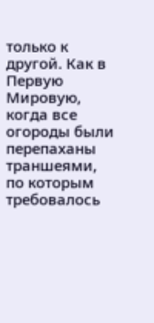только к другой. Как в Первую Мировую, когда все огороды были перепаханы траншеями, по которым требовалось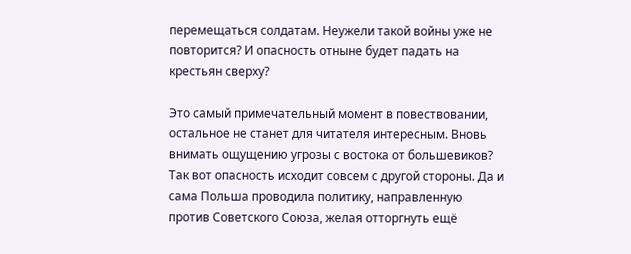перемещаться солдатам. Неужели такой войны уже не повторится? И опасность отныне будет падать на крестьян сверху?

Это самый примечательный момент в повествовании, остальное не станет для читателя интересным. Вновь внимать ощущению угрозы с востока от большевиков? Так вот опасность исходит совсем с другой стороны. Да и сама Польша проводила политику, направленную против Советского Союза, желая отторгнуть ещё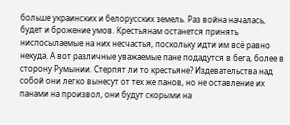больше украинских и белорусских земель. Раз война началась, будет и брожение умов. Крестьянам останется принять ниспосылаемые на них несчастья, поскольку идти им всё равно некуда. А вот различные уважаемые пане подадутся в бега, более в сторону Румынии. Стерпят ли то крестьяне? Издевательства над собой они легко вынесут от тех же панов, но не оставление их панами на произвол, они будут скорыми на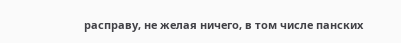расправу, не желая ничего, в том числе панских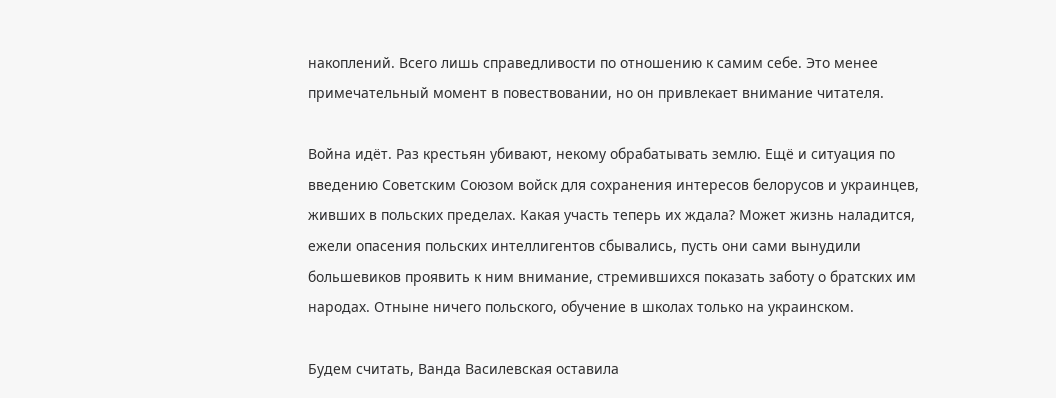накоплений. Всего лишь справедливости по отношению к самим себе. Это менее примечательный момент в повествовании, но он привлекает внимание читателя.

Война идёт. Раз крестьян убивают, некому обрабатывать землю. Ещё и ситуация по введению Советским Союзом войск для сохранения интересов белорусов и украинцев, живших в польских пределах. Какая участь теперь их ждала? Может жизнь наладится, ежели опасения польских интеллигентов сбывались, пусть они сами вынудили большевиков проявить к ним внимание, стремившихся показать заботу о братских им народах. Отныне ничего польского, обучение в школах только на украинском.

Будем считать, Ванда Василевская оставила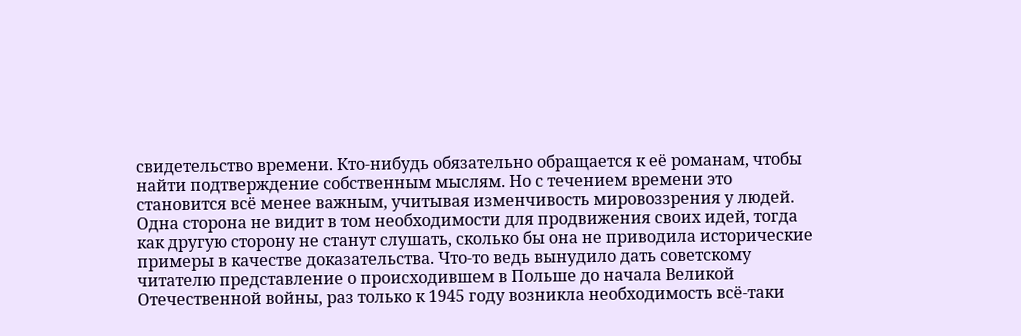свидетельство времени. Кто-нибудь обязательно обращается к её романам, чтобы найти подтверждение собственным мыслям. Но с течением времени это становится всё менее важным, учитывая изменчивость мировоззрения у людей. Одна сторона не видит в том необходимости для продвижения своих идей, тогда как другую сторону не станут слушать, сколько бы она не приводила исторические примеры в качестве доказательства. Что-то ведь вынудило дать советскому читателю представление о происходившем в Польше до начала Великой Отечественной войны, раз только к 1945 году возникла необходимость всё-таки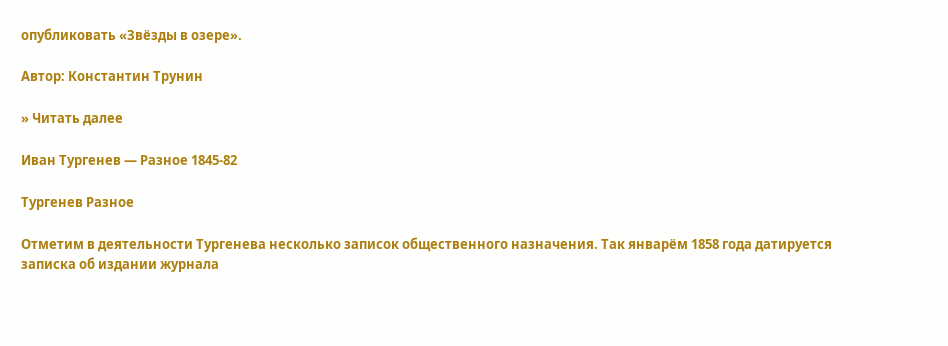опубликовать «Звёзды в озере».

Автор: Константин Трунин

» Читать далее

Иван Тургенев — Разное 1845-82

Тургенев Разное

Отметим в деятельности Тургенева несколько записок общественного назначения. Так январём 1858 года датируется записка об издании журнала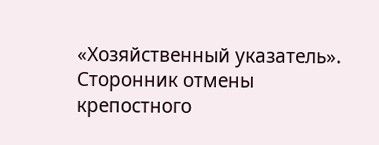«Хозяйственный указатель». Сторонник отмены крепостного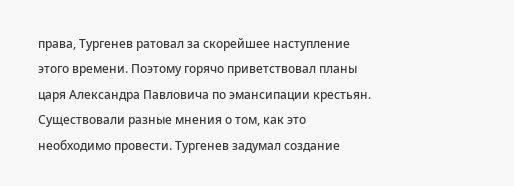права, Тургенев ратовал за скорейшее наступление этого времени. Поэтому горячо приветствовал планы царя Александра Павловича по эмансипации крестьян. Существовали разные мнения о том, как это необходимо провести. Тургенев задумал создание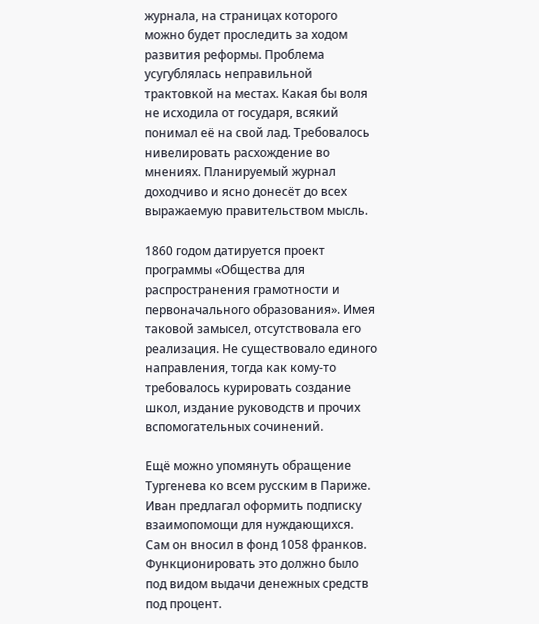журнала, на страницах которого можно будет проследить за ходом развития реформы. Проблема усугублялась неправильной трактовкой на местах. Какая бы воля не исходила от государя, всякий понимал её на свой лад. Требовалось нивелировать расхождение во мнениях. Планируемый журнал доходчиво и ясно донесёт до всех выражаемую правительством мысль.

1860 годом датируется проект программы «Общества для распространения грамотности и первоначального образования». Имея таковой замысел, отсутствовала его реализация. Не существовало единого направления, тогда как кому-то требовалось курировать создание школ, издание руководств и прочих вспомогательных сочинений.

Ещё можно упомянуть обращение Тургенева ко всем русским в Париже. Иван предлагал оформить подписку взаимопомощи для нуждающихся. Сам он вносил в фонд 1058 франков. Функционировать это должно было под видом выдачи денежных средств под процент.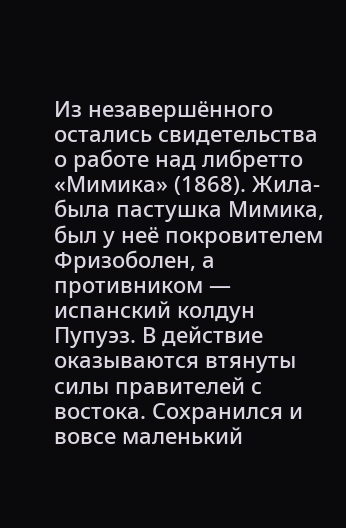Из незавершённого остались свидетельства о работе над либретто «Мимика» (1868). Жила-была пастушка Мимика, был у неё покровителем Фризоболен, а противником — испанский колдун Пупуэз. В действие оказываются втянуты силы правителей с востока. Сохранился и вовсе маленький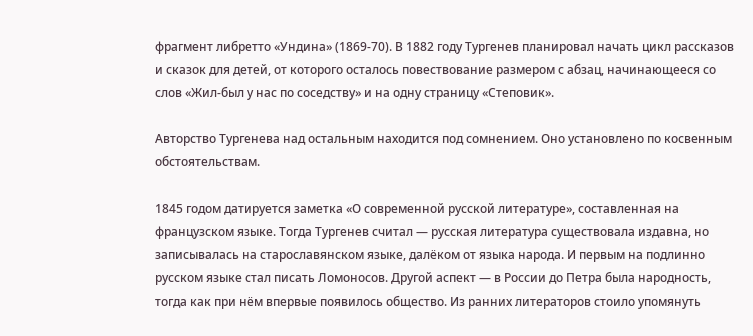фрагмент либретто «Ундина» (1869-70). В 1882 году Тургенев планировал начать цикл рассказов и сказок для детей, от которого осталось повествование размером с абзац, начинающееся со слов «Жил-был у нас по соседству» и на одну страницу «Степовик».

Авторство Тургенева над остальным находится под сомнением. Оно установлено по косвенным обстоятельствам.

1845 годом датируется заметка «О современной русской литературе», составленная на французском языке. Тогда Тургенев считал — русская литература существовала издавна, но записывалась на старославянском языке, далёком от языка народа. И первым на подлинно русском языке стал писать Ломоносов. Другой аспект — в России до Петра была народность, тогда как при нём впервые появилось общество. Из ранних литераторов стоило упомянуть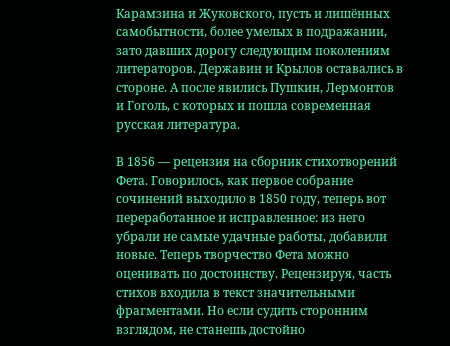Карамзина и Жуковского, пусть и лишённых самобытности, более умелых в подражании, зато давших дорогу следующим поколениям литераторов. Державин и Крылов оставались в стороне. А после явились Пушкин, Лермонтов и Гоголь, с которых и пошла современная русская литература.

В 1856 — рецензия на сборник стихотворений Фета. Говорилось, как первое собрание сочинений выходило в 1850 году, теперь вот переработанное и исправленное: из него убрали не самые удачные работы, добавили новые. Теперь творчество Фета можно оценивать по достоинству. Рецензируя, часть стихов входила в текст значительными фрагментами. Но если судить сторонним взглядом, не станешь достойно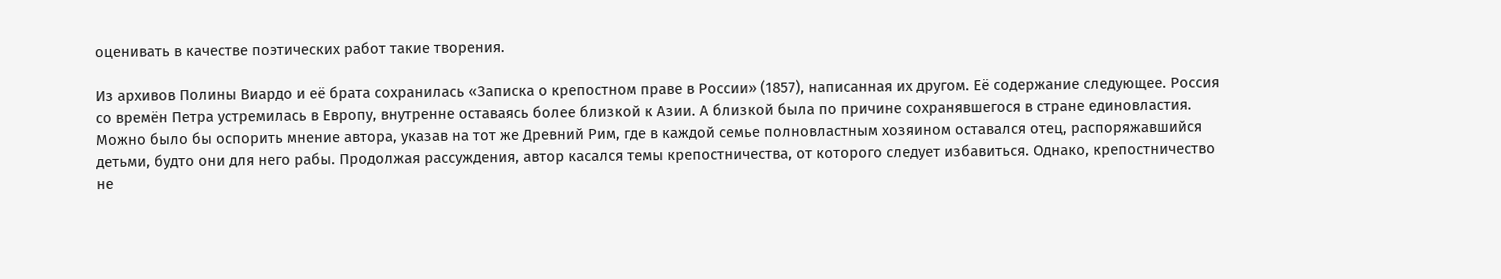оценивать в качестве поэтических работ такие творения.

Из архивов Полины Виардо и её брата сохранилась «Записка о крепостном праве в России» (1857), написанная их другом. Её содержание следующее. Россия со времён Петра устремилась в Европу, внутренне оставаясь более близкой к Азии. А близкой была по причине сохранявшегося в стране единовластия. Можно было бы оспорить мнение автора, указав на тот же Древний Рим, где в каждой семье полновластным хозяином оставался отец, распоряжавшийся детьми, будто они для него рабы. Продолжая рассуждения, автор касался темы крепостничества, от которого следует избавиться. Однако, крепостничество не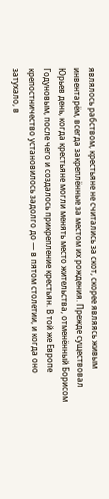являлось рабством, крестьяне не считались за скот, скорее являясь живым инвентарём, всегда закреплённые за местом их рождения. Прежде существовал Юрьев день, когда крестьяне могли менять место жительства, отменённый Борисом Годуновым, после чего и создалось прикрепление крестьян. В той же Европе крепостничество установилось задолго до — в пятом столетии, и когда оно затухало, в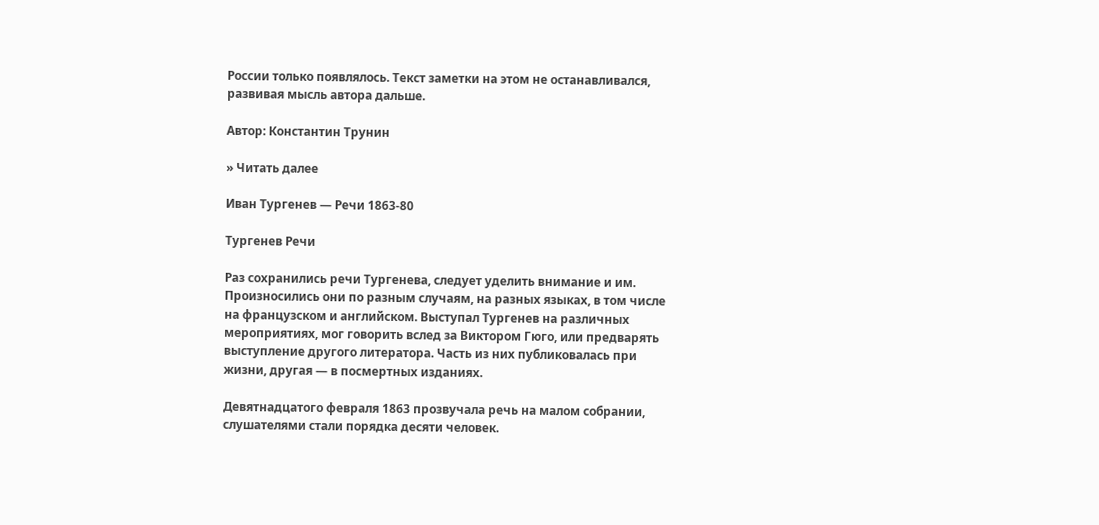России только появлялось. Текст заметки на этом не останавливался, развивая мысль автора дальше.

Автор: Константин Трунин

» Читать далее

Иван Тургенев — Речи 1863-80

Тургенев Речи

Раз сохранились речи Тургенева, следует уделить внимание и им. Произносились они по разным случаям, на разных языках, в том числе на французском и английском. Выступал Тургенев на различных мероприятиях, мог говорить вслед за Виктором Гюго, или предварять выступление другого литератора. Часть из них публиковалась при жизни, другая — в посмертных изданиях.

Девятнадцатого февраля 1863 прозвучала речь на малом собрании, слушателями стали порядка десяти человек.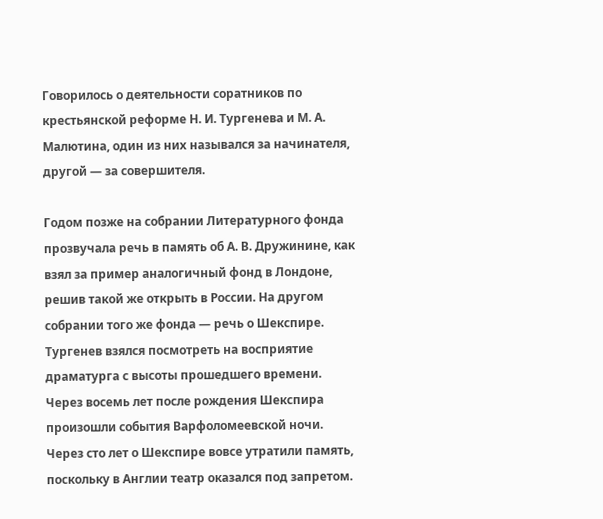Говорилось о деятельности соратников по крестьянской реформе Н. И. Тургенева и М. А. Малютина, один из них назывался за начинателя, другой — за совершителя.

Годом позже на собрании Литературного фонда прозвучала речь в память об А. В. Дружинине, как взял за пример аналогичный фонд в Лондоне, решив такой же открыть в России. На другом собрании того же фонда — речь о Шекспире. Тургенев взялся посмотреть на восприятие драматурга с высоты прошедшего времени. Через восемь лет после рождения Шекспира произошли события Варфоломеевской ночи. Через сто лет о Шекспире вовсе утратили память, поскольку в Англии театр оказался под запретом.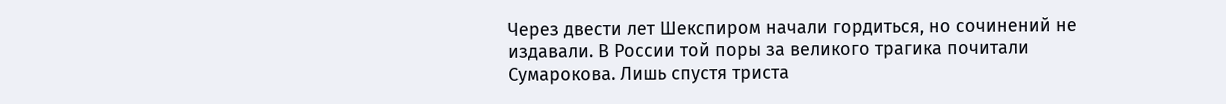Через двести лет Шекспиром начали гордиться, но сочинений не издавали. В России той поры за великого трагика почитали Сумарокова. Лишь спустя триста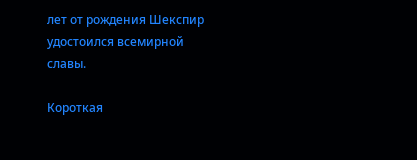лет от рождения Шекспир удостоился всемирной славы.

Короткая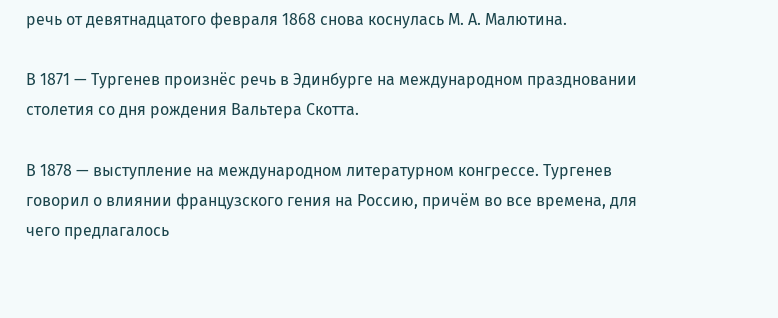речь от девятнадцатого февраля 1868 снова коснулась М. А. Малютина.

В 1871 — Тургенев произнёс речь в Эдинбурге на международном праздновании столетия со дня рождения Вальтера Скотта.

В 1878 — выступление на международном литературном конгрессе. Тургенев говорил о влиянии французского гения на Россию, причём во все времена, для чего предлагалось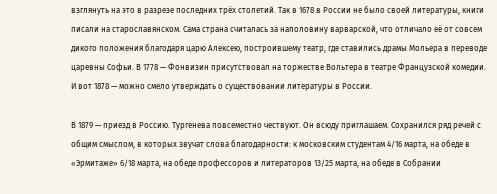взглянуть на это в разрезе последних трёх столетий. Так в 1678 в России не было своей литературы, книги писали на старославянском. Сама страна считалась за наполовину варварской, что отличало её от совсем дикого положения благодаря царю Алексею, построившему театр, где ставились драмы Мольера в переводе царевны Софьи. В 1778 — Фонвизин присутствовал на торжестве Вольтера в театре Французской комедии. И вот 1878 — можно смело утверждать о существовании литературы в России.

В 1879 — приезд в Россию. Тургенева повсеместно чествуют. Он всюду приглашаем. Сохранился ряд речей с общим смыслом, в которых звучат слова благодарности: к московским студентам 4/16 марта, на обеде в «Эрмитаже» 6/18 марта, на обеде профессоров и литераторов 13/25 марта, на обеде в Собрании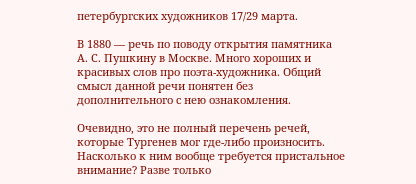петербургских художников 17/29 марта.

В 1880 — речь по поводу открытия памятника А. С. Пушкину в Москве. Много хороших и красивых слов про поэта-художника. Общий смысл данной речи понятен без дополнительного с нею ознакомления.

Очевидно, это не полный перечень речей, которые Тургенев мог где-либо произносить. Насколько к ним вообще требуется пристальное внимание? Разве только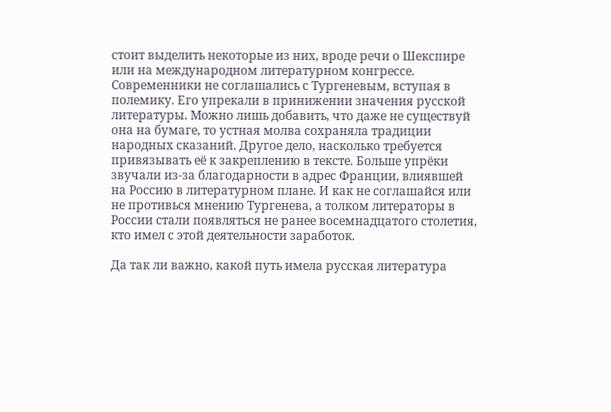стоит выделить некоторые из них, вроде речи о Шекспире или на международном литературном конгрессе. Современники не соглашались с Тургеневым, вступая в полемику. Его упрекали в принижении значения русской литературы. Можно лишь добавить, что даже не существуй она на бумаге, то устная молва сохраняла традиции народных сказаний. Другое дело, насколько требуется привязывать её к закреплению в тексте. Больше упрёки звучали из-за благодарности в адрес Франции, влиявшей на Россию в литературном плане. И как не соглашайся или не противься мнению Тургенева, а толком литераторы в России стали появляться не ранее восемнадцатого столетия, кто имел с этой деятельности заработок.

Да так ли важно, какой путь имела русская литература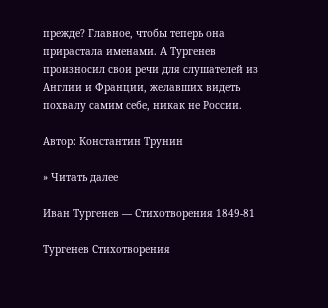прежде? Главное, чтобы теперь она прирастала именами. А Тургенев произносил свои речи для слушателей из Англии и Франции, желавших видеть похвалу самим себе, никак не России.

Автор: Константин Трунин

» Читать далее

Иван Тургенев — Стихотворения 1849-81

Тургенев Стихотворения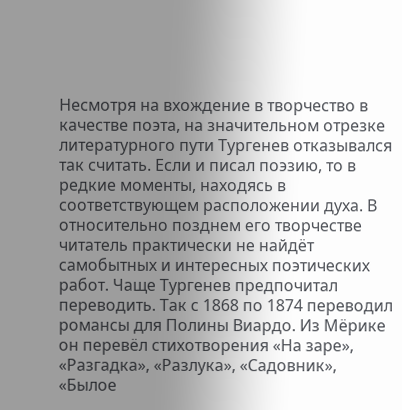Несмотря на вхождение в творчество в качестве поэта, на значительном отрезке литературного пути Тургенев отказывался так считать. Если и писал поэзию, то в редкие моменты, находясь в соответствующем расположении духа. В относительно позднем его творчестве читатель практически не найдёт самобытных и интересных поэтических работ. Чаще Тургенев предпочитал переводить. Так с 1868 по 1874 переводил романсы для Полины Виардо. Из Мёрике он перевёл стихотворения «На заре», «Разгадка», «Разлука», «Садовник», «Былое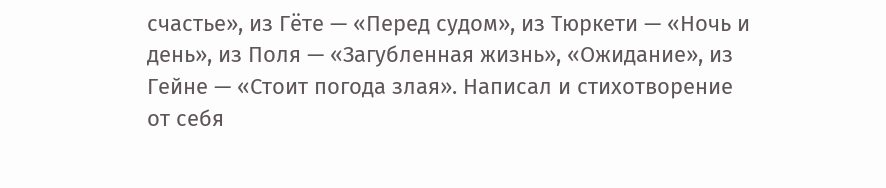счастье», из Гёте — «Перед судом», из Тюркети — «Ночь и день», из Поля — «Загубленная жизнь», «Ожидание», из Гейне — «Стоит погода злая». Написал и стихотворение от себя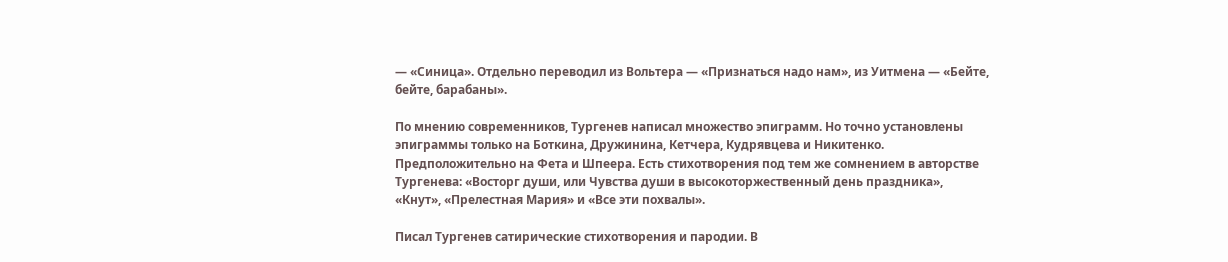— «Синица». Отдельно переводил из Вольтера — «Признаться надо нам», из Уитмена — «Бейте, бейте, барабаны».

По мнению современников, Тургенев написал множество эпиграмм. Но точно установлены эпиграммы только на Боткина, Дружинина, Кетчера, Кудрявцева и Никитенко. Предположительно на Фета и Шпеера. Есть стихотворения под тем же сомнением в авторстве Тургенева: «Восторг души, или Чувства души в высокоторжественный день праздника», «Кнут», «Прелестная Мария» и «Все эти похвалы».

Писал Тургенев сатирические стихотворения и пародии. В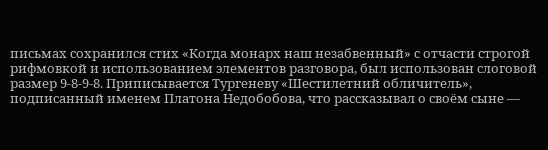письмах сохранился стих «Когда монарх наш незабвенный» с отчасти строгой рифмовкой и использованием элементов разговора, был использован слоговой размер 9-8-9-8. Приписывается Тургеневу «Шестилетний обличитель», подписанный именем Платона Недобобова, что рассказывал о своём сыне —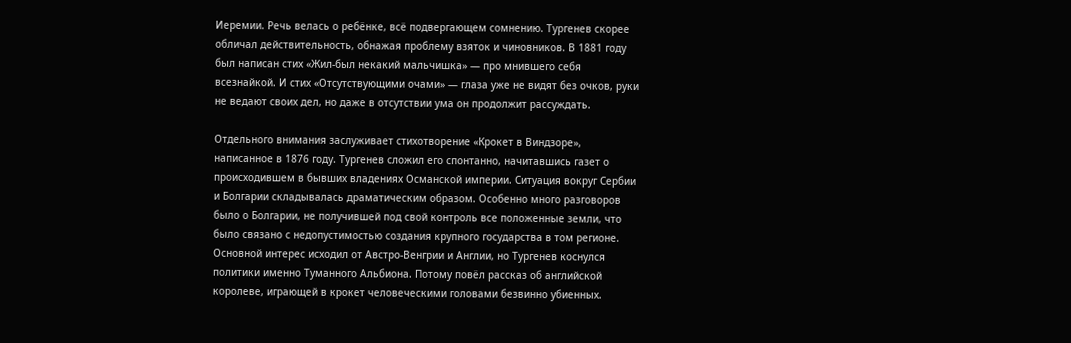Иеремии. Речь велась о ребёнке, всё подвергающем сомнению. Тургенев скорее обличал действительность, обнажая проблему взяток и чиновников. В 1881 году был написан стих «Жил-был некакий мальчишка» — про мнившего себя всезнайкой. И стих «Отсутствующими очами» — глаза уже не видят без очков, руки не ведают своих дел, но даже в отсутствии ума он продолжит рассуждать.

Отдельного внимания заслуживает стихотворение «Крокет в Виндзоре», написанное в 1876 году. Тургенев сложил его спонтанно, начитавшись газет о происходившем в бывших владениях Османской империи. Ситуация вокруг Сербии и Болгарии складывалась драматическим образом. Особенно много разговоров было о Болгарии, не получившей под свой контроль все положенные земли, что было связано с недопустимостью создания крупного государства в том регионе. Основной интерес исходил от Австро-Венгрии и Англии, но Тургенев коснулся политики именно Туманного Альбиона. Потому повёл рассказ об английской королеве, играющей в крокет человеческими головами безвинно убиенных.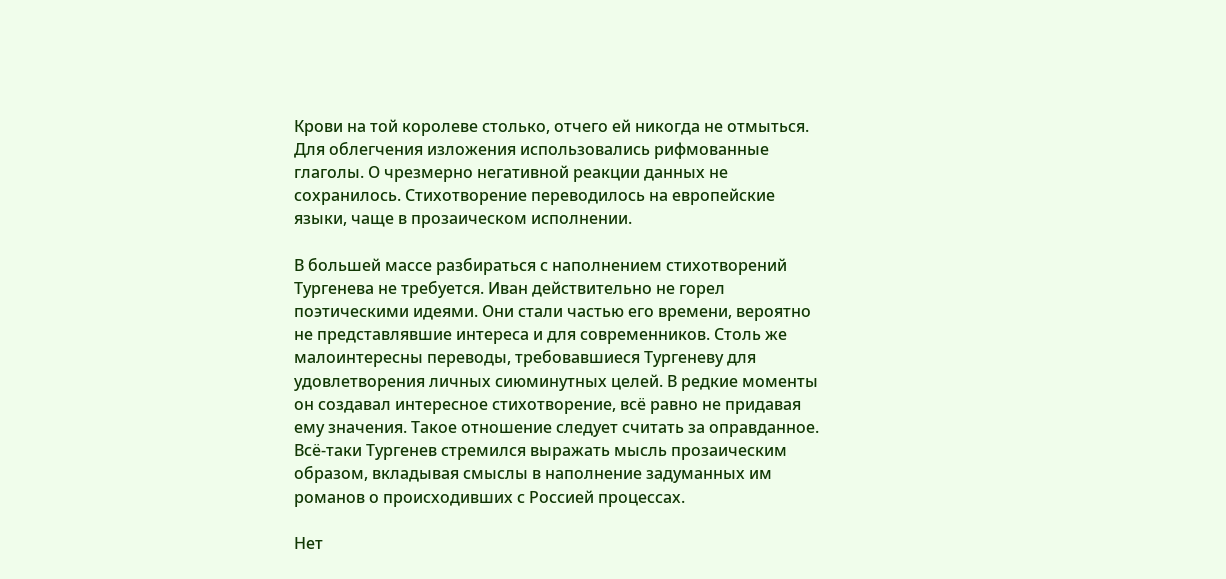Крови на той королеве столько, отчего ей никогда не отмыться. Для облегчения изложения использовались рифмованные глаголы. О чрезмерно негативной реакции данных не сохранилось. Стихотворение переводилось на европейские языки, чаще в прозаическом исполнении.

В большей массе разбираться с наполнением стихотворений Тургенева не требуется. Иван действительно не горел поэтическими идеями. Они стали частью его времени, вероятно не представлявшие интереса и для современников. Столь же малоинтересны переводы, требовавшиеся Тургеневу для удовлетворения личных сиюминутных целей. В редкие моменты он создавал интересное стихотворение, всё равно не придавая ему значения. Такое отношение следует считать за оправданное. Всё-таки Тургенев стремился выражать мысль прозаическим образом, вкладывая смыслы в наполнение задуманных им романов о происходивших с Россией процессах.

Нет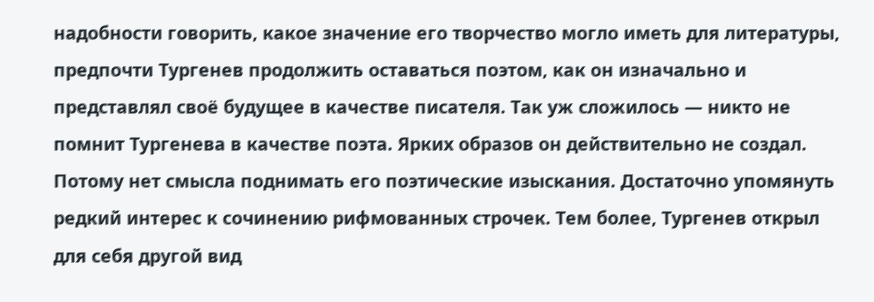надобности говорить, какое значение его творчество могло иметь для литературы, предпочти Тургенев продолжить оставаться поэтом, как он изначально и представлял своё будущее в качестве писателя. Так уж сложилось — никто не помнит Тургенева в качестве поэта. Ярких образов он действительно не создал. Потому нет смысла поднимать его поэтические изыскания. Достаточно упомянуть редкий интерес к сочинению рифмованных строчек. Тем более, Тургенев открыл для себя другой вид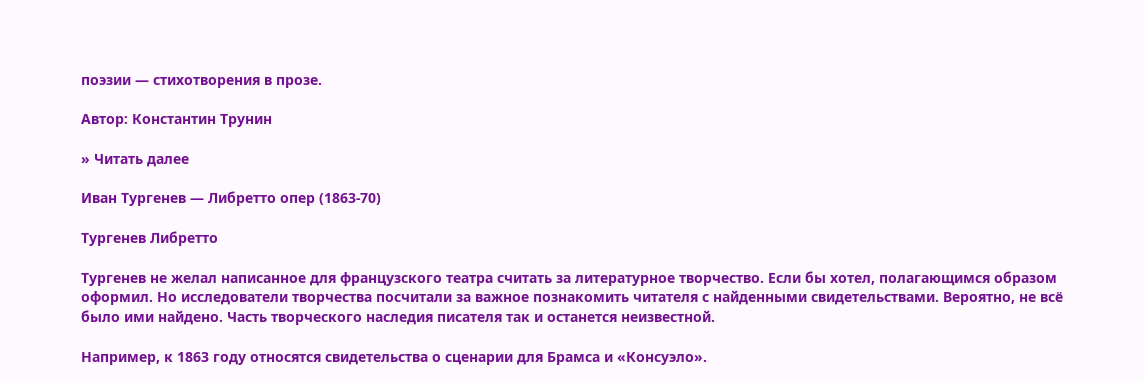поэзии — стихотворения в прозе.

Автор: Константин Трунин

» Читать далее

Иван Тургенев — Либретто опер (1863-70)

Тургенев Либретто

Тургенев не желал написанное для французского театра считать за литературное творчество. Если бы хотел, полагающимся образом оформил. Но исследователи творчества посчитали за важное познакомить читателя с найденными свидетельствами. Вероятно, не всё было ими найдено. Часть творческого наследия писателя так и останется неизвестной.

Например, к 1863 году относятся свидетельства о сценарии для Брамса и «Консуэло».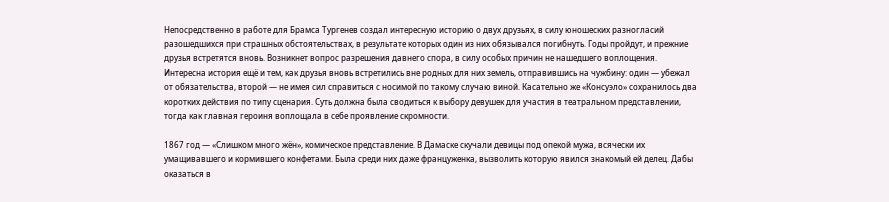Непосредственно в работе для Брамса Тургенев создал интересную историю о двух друзьях, в силу юношеских разногласий разошедшихся при страшных обстоятельствах, в результате которых один из них обязывался погибнуть. Годы пройдут, и прежние друзья встретятся вновь. Возникнет вопрос разрешения давнего спора, в силу особых причин не нашедшего воплощения. Интересна история ещё и тем, как друзья вновь встретились вне родных для них земель, отправившись на чужбину: один — убежал от обязательства, второй — не имея сил справиться с носимой по такому случаю виной. Касательно же «Консуэло» сохранилось два коротких действия по типу сценария. Суть должна была сводиться к выбору девушек для участия в театральном представлении, тогда как главная героиня воплощала в себе проявление скромности.

1867 год — «Слишком много жён», комическое представление. В Дамаске скучали девицы под опекой мужа, всячески их умащивавшего и кормившего конфетами. Была среди них даже француженка, вызволить которую явился знакомый ей делец. Дабы оказаться в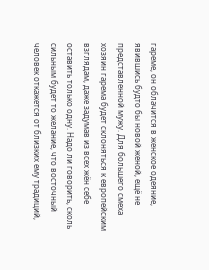гареме, он облачится в женское одеяние, явившись будто бы новой женой, ещё не представленной мужу. Для большего смеха хозяин гарема будет склоняться к европейским взглядам, даже задумав из всех жён себе оставить только одну. Надо ли говорить, сколь сильным будет то желание, что восточный человек откажется от близких ему традиций,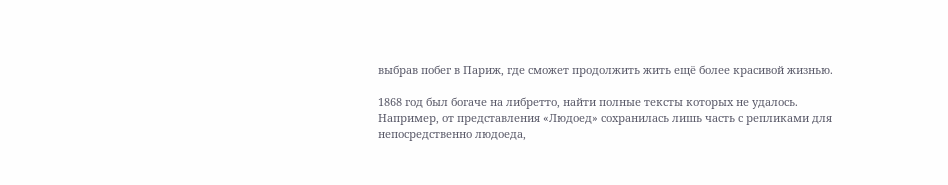выбрав побег в Париж, где сможет продолжить жить ещё более красивой жизнью.

1868 год был богаче на либретто, найти полные тексты которых не удалось. Например, от представления «Людоед» сохранилась лишь часть с репликами для непосредственно людоеда,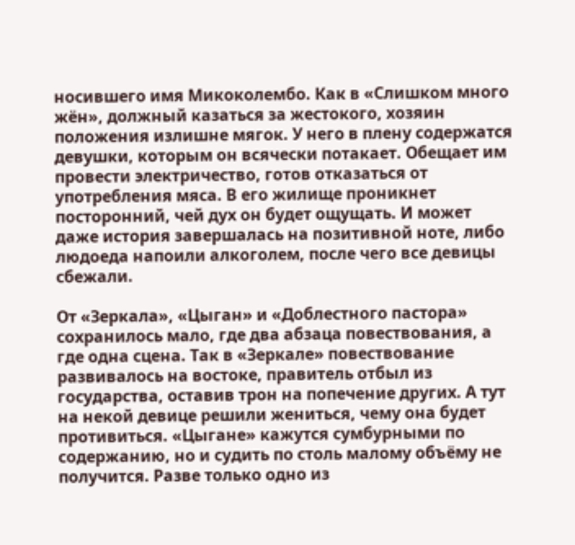носившего имя Микоколембо. Как в «Слишком много жён», должный казаться за жестокого, хозяин положения излишне мягок. У него в плену содержатся девушки, которым он всячески потакает. Обещает им провести электричество, готов отказаться от употребления мяса. В его жилище проникнет посторонний, чей дух он будет ощущать. И может даже история завершалась на позитивной ноте, либо людоеда напоили алкоголем, после чего все девицы сбежали.

От «Зеркала», «Цыган» и «Доблестного пастора» сохранилось мало, где два абзаца повествования, а где одна сцена. Так в «Зеркале» повествование развивалось на востоке, правитель отбыл из государства, оставив трон на попечение других. А тут на некой девице решили жениться, чему она будет противиться. «Цыгане» кажутся сумбурными по содержанию, но и судить по столь малому объёму не получится. Разве только одно из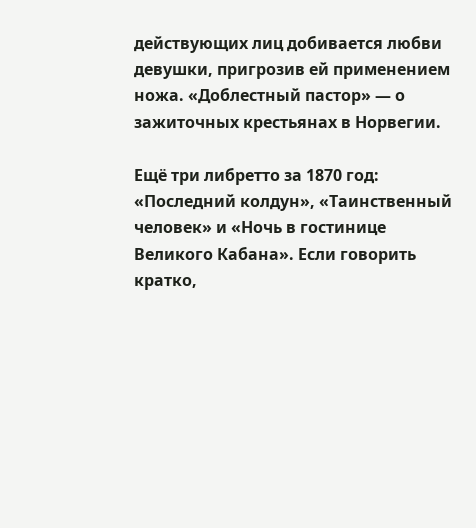действующих лиц добивается любви девушки, пригрозив ей применением ножа. «Доблестный пастор» — о зажиточных крестьянах в Норвегии.

Ещё три либретто за 1870 год: «Последний колдун», «Таинственный человек» и «Ночь в гостинице Великого Кабана». Если говорить кратко,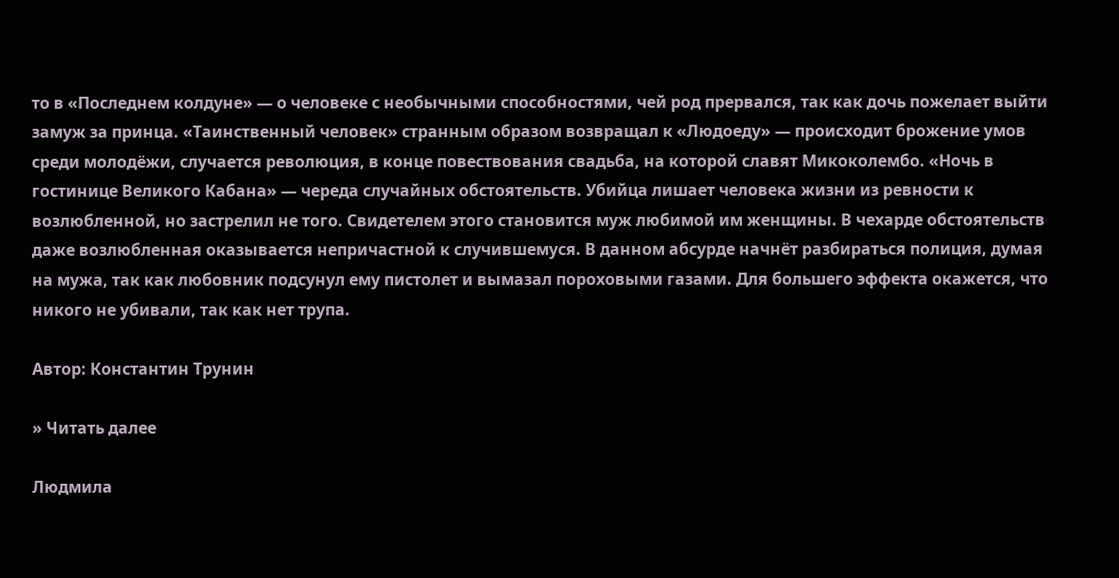то в «Последнем колдуне» — о человеке с необычными способностями, чей род прервался, так как дочь пожелает выйти замуж за принца. «Таинственный человек» странным образом возвращал к «Людоеду» — происходит брожение умов среди молодёжи, случается революция, в конце повествования свадьба, на которой славят Микоколембо. «Ночь в гостинице Великого Кабана» — череда случайных обстоятельств. Убийца лишает человека жизни из ревности к возлюбленной, но застрелил не того. Свидетелем этого становится муж любимой им женщины. В чехарде обстоятельств даже возлюбленная оказывается непричастной к случившемуся. В данном абсурде начнёт разбираться полиция, думая на мужа, так как любовник подсунул ему пистолет и вымазал пороховыми газами. Для большего эффекта окажется, что никого не убивали, так как нет трупа.

Автор: Константин Трунин

» Читать далее

Людмила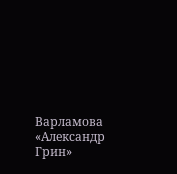Варламова «Александр Грин»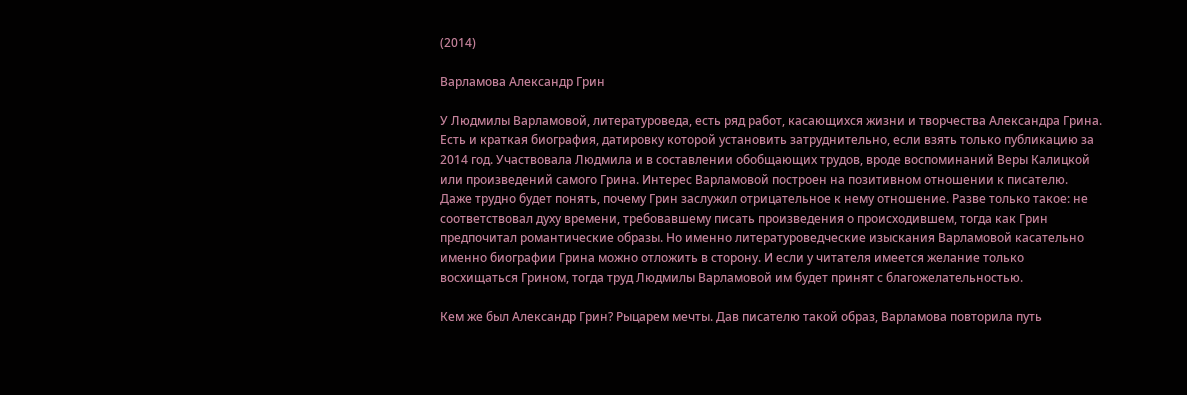(2014)

Варламова Александр Грин

У Людмилы Варламовой, литературоведа, есть ряд работ, касающихся жизни и творчества Александра Грина. Есть и краткая биография, датировку которой установить затруднительно, если взять только публикацию за 2014 год. Участвовала Людмила и в составлении обобщающих трудов, вроде воспоминаний Веры Калицкой или произведений самого Грина. Интерес Варламовой построен на позитивном отношении к писателю. Даже трудно будет понять, почему Грин заслужил отрицательное к нему отношение. Разве только такое: не соответствовал духу времени, требовавшему писать произведения о происходившем, тогда как Грин предпочитал романтические образы. Но именно литературоведческие изыскания Варламовой касательно именно биографии Грина можно отложить в сторону. И если у читателя имеется желание только восхищаться Грином, тогда труд Людмилы Варламовой им будет принят с благожелательностью.

Кем же был Александр Грин? Рыцарем мечты. Дав писателю такой образ, Варламова повторила путь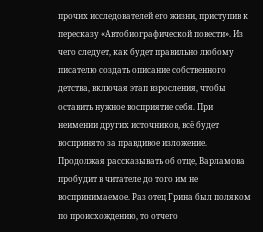прочих исследователей его жизни, приступив к пересказу «Автобиографической повести». Из чего следует, как будет правильно любому писателю создать описание собственного детства, включая этап взросления, чтобы оставить нужное восприятие себя. При неимении других источников, всё будет воспринято за правдивое изложение. Продолжая рассказывать об отце, Варламова пробудит в читателе до того им не воспринимаемое. Раз отец Грина был поляком по происхождению, то отчего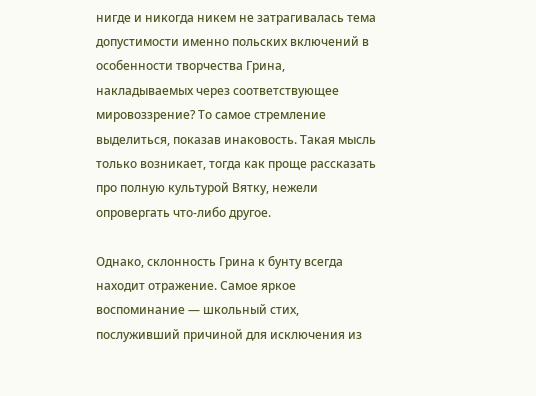нигде и никогда никем не затрагивалась тема допустимости именно польских включений в особенности творчества Грина, накладываемых через соответствующее мировоззрение? То самое стремление выделиться, показав инаковость. Такая мысль только возникает, тогда как проще рассказать про полную культурой Вятку, нежели опровергать что-либо другое.

Однако, склонность Грина к бунту всегда находит отражение. Самое яркое воспоминание — школьный стих, послуживший причиной для исключения из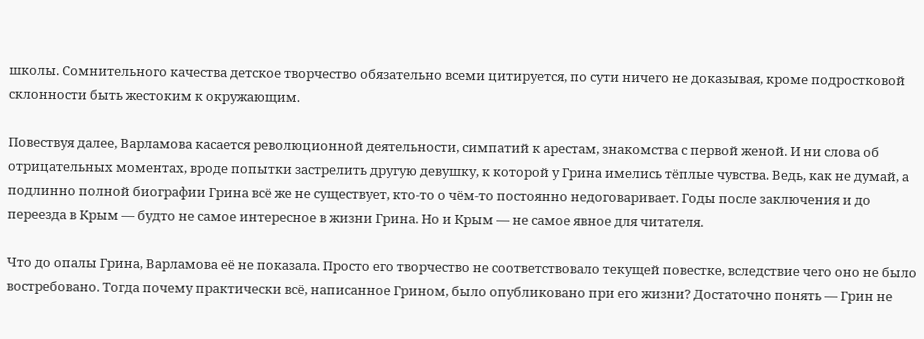школы. Сомнительного качества детское творчество обязательно всеми цитируется, по сути ничего не доказывая, кроме подростковой склонности быть жестоким к окружающим.

Повествуя далее, Варламова касается революционной деятельности, симпатий к арестам, знакомства с первой женой. И ни слова об отрицательных моментах, вроде попытки застрелить другую девушку, к которой у Грина имелись тёплые чувства. Ведь, как не думай, а подлинно полной биографии Грина всё же не существует, кто-то о чём-то постоянно недоговаривает. Годы после заключения и до переезда в Крым — будто не самое интересное в жизни Грина. Но и Крым — не самое явное для читателя.

Что до опалы Грина, Варламова её не показала. Просто его творчество не соответствовало текущей повестке, вследствие чего оно не было востребовано. Тогда почему практически всё, написанное Грином, было опубликовано при его жизни? Достаточно понять — Грин не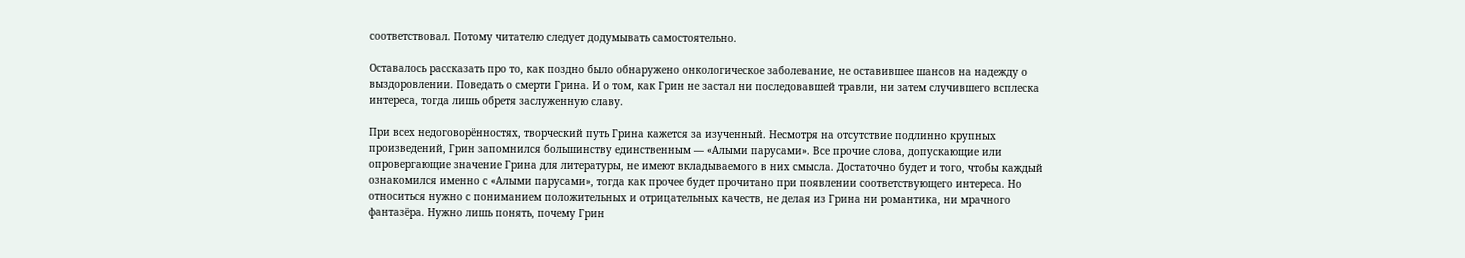соответствовал. Потому читателю следует додумывать самостоятельно.

Оставалось рассказать про то, как поздно было обнаружено онкологическое заболевание, не оставившее шансов на надежду о выздоровлении. Поведать о смерти Грина. И о том, как Грин не застал ни последовавшей травли, ни затем случившего всплеска интереса, тогда лишь обретя заслуженную славу.

При всех недоговорённостях, творческий путь Грина кажется за изученный. Несмотря на отсутствие подлинно крупных произведений, Грин запомнился большинству единственным — «Алыми парусами». Все прочие слова, допускающие или опровергающие значение Грина для литературы, не имеют вкладываемого в них смысла. Достаточно будет и того, чтобы каждый ознакомился именно с «Алыми парусами», тогда как прочее будет прочитано при появлении соответствующего интереса. Но относиться нужно с пониманием положительных и отрицательных качеств, не делая из Грина ни романтика, ни мрачного фантазёра. Нужно лишь понять, почему Грин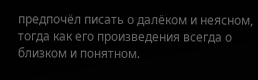предпочёл писать о далёком и неясном, тогда как его произведения всегда о близком и понятном.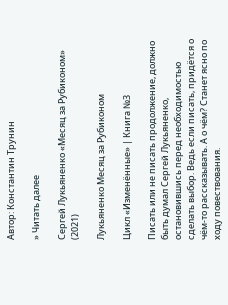Автор: Константин Трунин

» Читать далее

Сергей Лукьяненко «Месяц за Рубиконом» (2021)

Лукьяненко Месяц за Рубиконом

Цикл «Изменённые» | Книга №3

Писать или не писать продолжение, должно быть думал Сергей Лукьяненко, остановившись перед необходимостью сделать выбор. Ведь если писать, придётся о чём-то рассказывать. А о чём? Станет ясно по ходу повествования.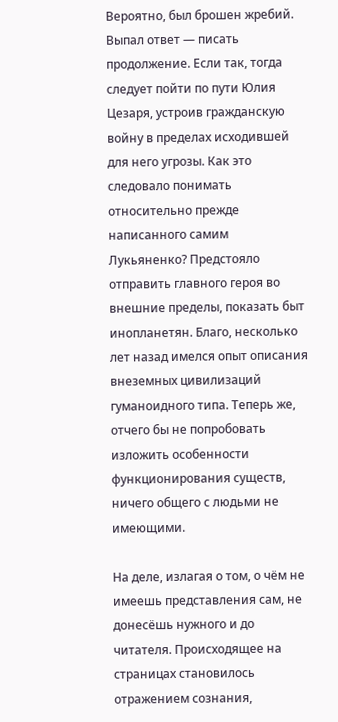Вероятно, был брошен жребий. Выпал ответ — писать продолжение. Если так, тогда следует пойти по пути Юлия Цезаря, устроив гражданскую войну в пределах исходившей для него угрозы. Как это следовало понимать относительно прежде написанного самим Лукьяненко? Предстояло отправить главного героя во внешние пределы, показать быт инопланетян. Благо, несколько лет назад имелся опыт описания внеземных цивилизаций гуманоидного типа. Теперь же, отчего бы не попробовать изложить особенности функционирования существ, ничего общего с людьми не имеющими.

На деле, излагая о том, о чём не имеешь представления сам, не донесёшь нужного и до читателя. Происходящее на страницах становилось отражением сознания,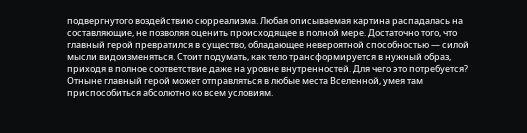подвергнутого воздействию сюрреализма. Любая описываемая картина распадалась на составляющие, не позволяя оценить происходящее в полной мере. Достаточно того, что главный герой превратился в существо, обладающее невероятной способностью — силой мысли видоизменяться. Стоит подумать, как тело трансформируется в нужный образ, приходя в полное соответствие даже на уровне внутренностей. Для чего это потребуется? Отныне главный герой может отправляться в любые места Вселенной, умея там приспособиться абсолютно ко всем условиям.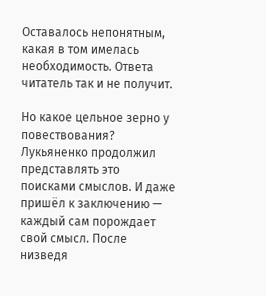Оставалось непонятным, какая в том имелась необходимость. Ответа читатель так и не получит.

Но какое цельное зерно у повествования? Лукьяненко продолжил представлять это поисками смыслов. И даже пришёл к заключению — каждый сам порождает свой смысл. После низведя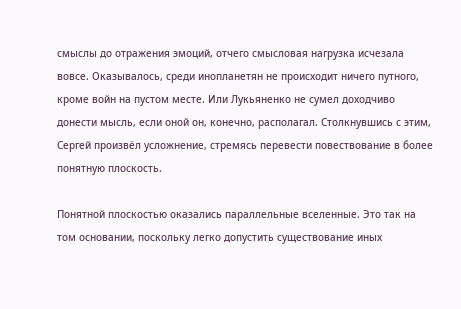смыслы до отражения эмоций, отчего смысловая нагрузка исчезала вовсе. Оказывалось, среди инопланетян не происходит ничего путного, кроме войн на пустом месте. Или Лукьяненко не сумел доходчиво донести мысль, если оной он, конечно, располагал. Столкнувшись с этим, Сергей произвёл усложнение, стремясь перевести повествование в более понятную плоскость.

Понятной плоскостью оказались параллельные вселенные. Это так на том основании, поскольку легко допустить существование иных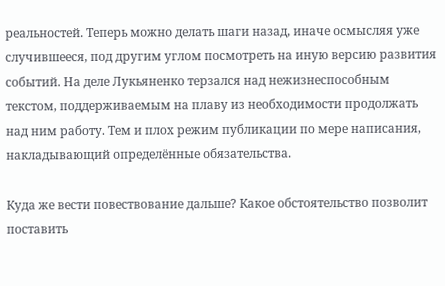реальностей. Теперь можно делать шаги назад, иначе осмысляя уже случившееся, под другим углом посмотреть на иную версию развития событий. На деле Лукьяненко терзался над нежизнеспособным текстом, поддерживаемым на плаву из необходимости продолжать над ним работу. Тем и плох режим публикации по мере написания, накладывающий определённые обязательства.

Куда же вести повествование дальше? Какое обстоятельство позволит поставить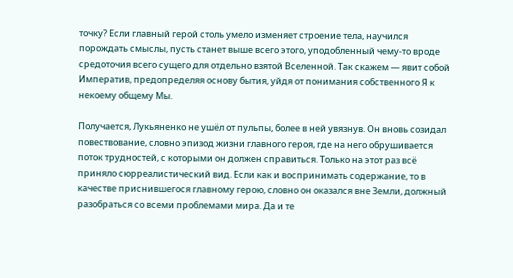точку? Если главный герой столь умело изменяет строение тела, научился порождать смыслы, пусть станет выше всего этого, уподобленный чему-то вроде средоточия всего сущего для отдельно взятой Вселенной. Так скажем — явит собой Императив, предопределяя основу бытия, уйдя от понимания собственного Я к некоему общему Мы.

Получается, Лукьяненко не ушёл от пульпы, более в ней увязнув. Он вновь созидал повествование, словно эпизод жизни главного героя, где на него обрушивается поток трудностей, с которыми он должен справиться. Только на этот раз всё приняло сюрреалистический вид. Если как и воспринимать содержание, то в качестве приснившегося главному герою, словно он оказался вне Земли, должный разобраться со всеми проблемами мира. Да и те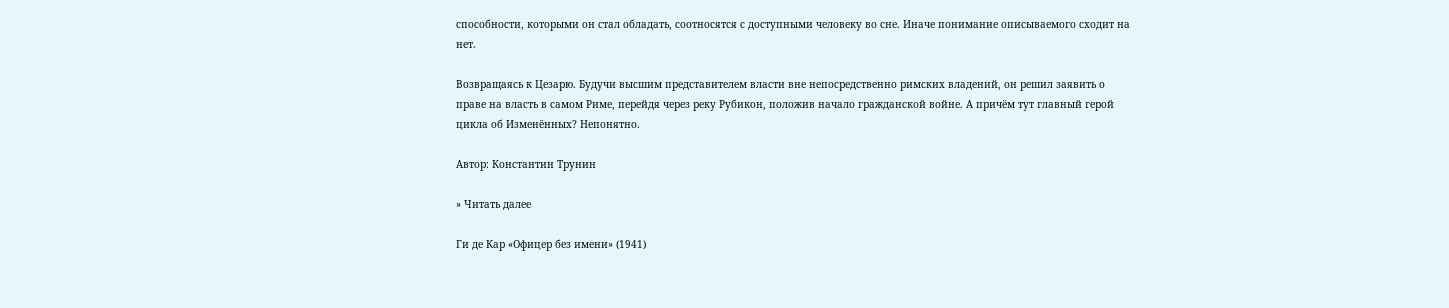способности, которыми он стал обладать, соотносятся с доступными человеку во сне. Иначе понимание описываемого сходит на нет.

Возвращаясь к Цезарю. Будучи высшим представителем власти вне непосредственно римских владений, он решил заявить о праве на власть в самом Риме, перейдя через реку Рубикон, положив начало гражданской войне. А причём тут главный герой цикла об Изменённых? Непонятно.

Автор: Константин Трунин

» Читать далее

Ги де Кар «Офицер без имени» (1941)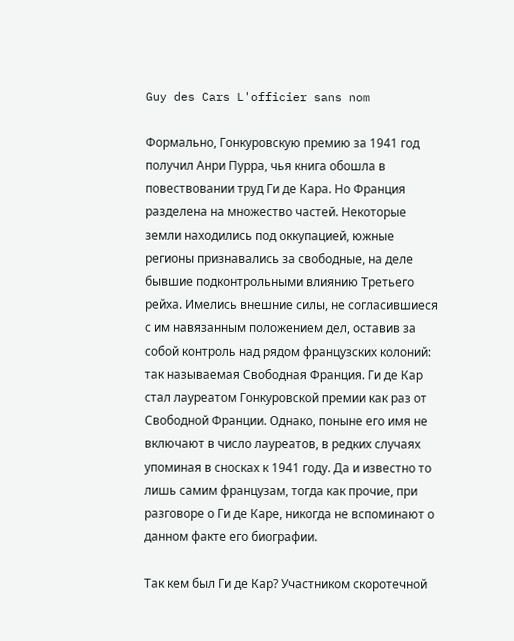Guy des Cars L'officier sans nom

Формально, Гонкуровскую премию за 1941 год получил Анри Пурра, чья книга обошла в повествовании труд Ги де Кара. Но Франция разделена на множество частей. Некоторые земли находились под оккупацией, южные регионы признавались за свободные, на деле бывшие подконтрольными влиянию Третьего рейха. Имелись внешние силы, не согласившиеся с им навязанным положением дел, оставив за собой контроль над рядом французских колоний: так называемая Свободная Франция. Ги де Кар стал лауреатом Гонкуровской премии как раз от Свободной Франции. Однако, поныне его имя не включают в число лауреатов, в редких случаях упоминая в сносках к 1941 году. Да и известно то лишь самим французам, тогда как прочие, при разговоре о Ги де Каре, никогда не вспоминают о данном факте его биографии.

Так кем был Ги де Кар? Участником скоротечной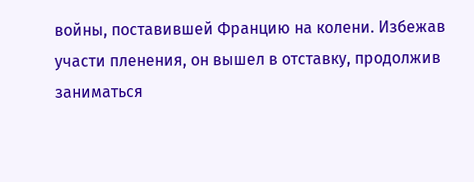войны, поставившей Францию на колени. Избежав участи пленения, он вышел в отставку, продолжив заниматься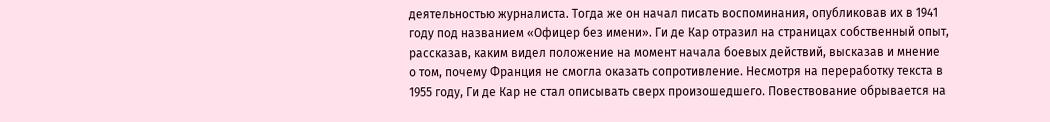деятельностью журналиста. Тогда же он начал писать воспоминания, опубликовав их в 1941 году под названием «Офицер без имени». Ги де Кар отразил на страницах собственный опыт, рассказав, каким видел положение на момент начала боевых действий, высказав и мнение о том, почему Франция не смогла оказать сопротивление. Несмотря на переработку текста в 1955 году, Ги де Кар не стал описывать сверх произошедшего. Повествование обрывается на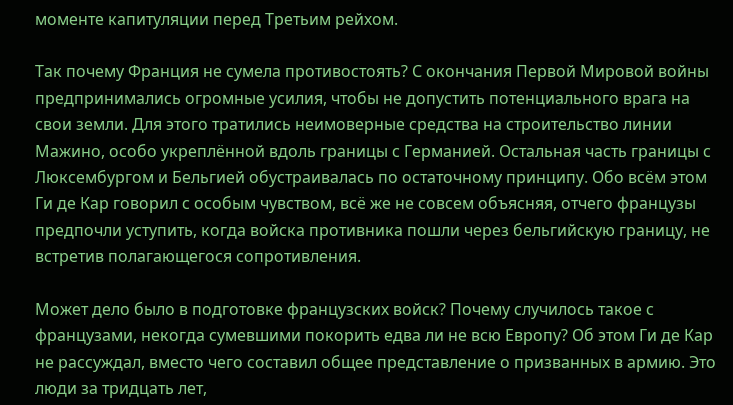моменте капитуляции перед Третьим рейхом.

Так почему Франция не сумела противостоять? С окончания Первой Мировой войны предпринимались огромные усилия, чтобы не допустить потенциального врага на свои земли. Для этого тратились неимоверные средства на строительство линии Мажино, особо укреплённой вдоль границы с Германией. Остальная часть границы с Люксембургом и Бельгией обустраивалась по остаточному принципу. Обо всём этом Ги де Кар говорил с особым чувством, всё же не совсем объясняя, отчего французы предпочли уступить, когда войска противника пошли через бельгийскую границу, не встретив полагающегося сопротивления.

Может дело было в подготовке французских войск? Почему случилось такое с французами, некогда сумевшими покорить едва ли не всю Европу? Об этом Ги де Кар не рассуждал, вместо чего составил общее представление о призванных в армию. Это люди за тридцать лет,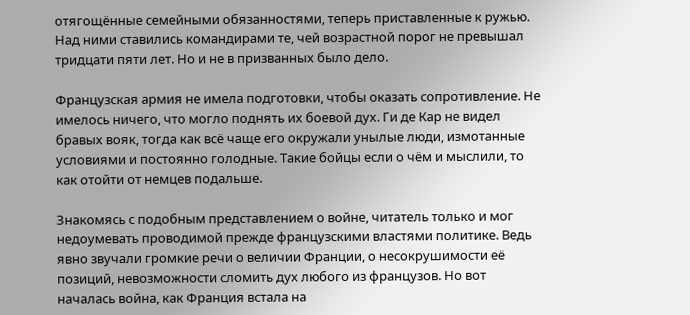отягощённые семейными обязанностями, теперь приставленные к ружью. Над ними ставились командирами те, чей возрастной порог не превышал тридцати пяти лет. Но и не в призванных было дело.

Французская армия не имела подготовки, чтобы оказать сопротивление. Не имелось ничего, что могло поднять их боевой дух. Ги де Кар не видел бравых вояк, тогда как всё чаще его окружали унылые люди, измотанные условиями и постоянно голодные. Такие бойцы если о чём и мыслили, то как отойти от немцев подальше.

Знакомясь с подобным представлением о войне, читатель только и мог недоумевать проводимой прежде французскими властями политике. Ведь явно звучали громкие речи о величии Франции, о несокрушимости её позиций, невозможности сломить дух любого из французов. Но вот началась война, как Франция встала на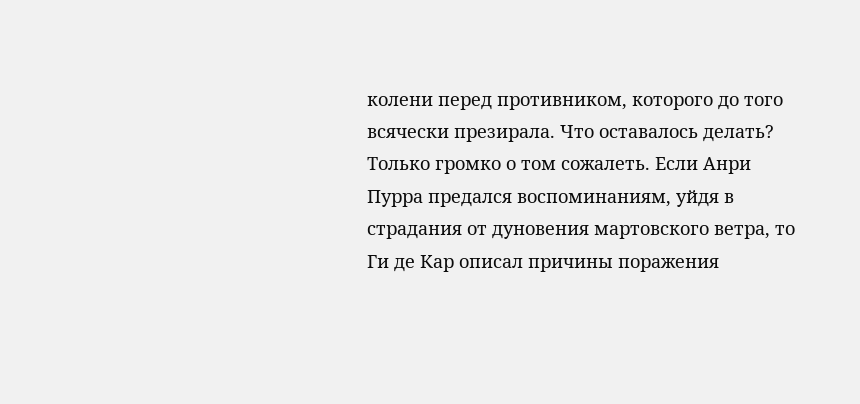колени перед противником, которого до того всячески презирала. Что оставалось делать? Только громко о том сожалеть. Если Анри Пурра предался воспоминаниям, уйдя в страдания от дуновения мартовского ветра, то Ги де Кар описал причины поражения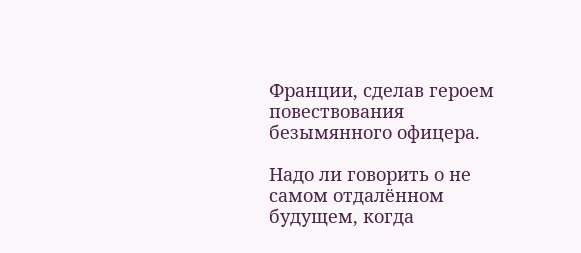Франции, сделав героем повествования безымянного офицера.

Надо ли говорить о не самом отдалённом будущем, когда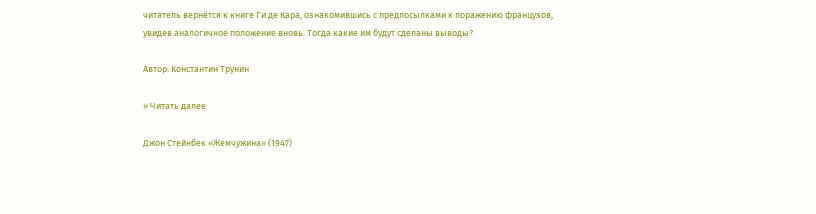читатель вернётся к книге Ги де Кара, ознакомившись с предпосылками к поражению французов, увидев аналогичное положение вновь. Тогда какие им будут сделаны выводы?

Автор: Константин Трунин

» Читать далее

Джон Стейнбек «Жемчужина» (1947)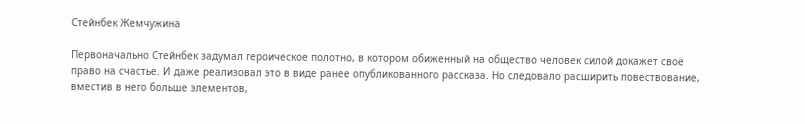Стейнбек Жемчужина

Первоначально Стейнбек задумал героическое полотно, в котором обиженный на общество человек силой докажет своё право на счастье. И даже реализовал это в виде ранее опубликованного рассказа. Но следовало расширить повествование, вместив в него больше элементов,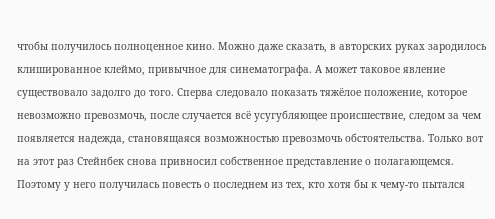чтобы получилось полноценное кино. Можно даже сказать, в авторских руках зародилось клишированное клеймо, привычное для синематографа. А может таковое явление существовало задолго до того. Сперва следовало показать тяжёлое положение, которое невозможно превозмочь, после случается всё усугубляющее происшествие, следом за чем появляется надежда, становящаяся возможностью превозмочь обстоятельства. Только вот на этот раз Стейнбек снова привносил собственное представление о полагающемся. Поэтому у него получилась повесть о последнем из тех, кто хотя бы к чему-то пытался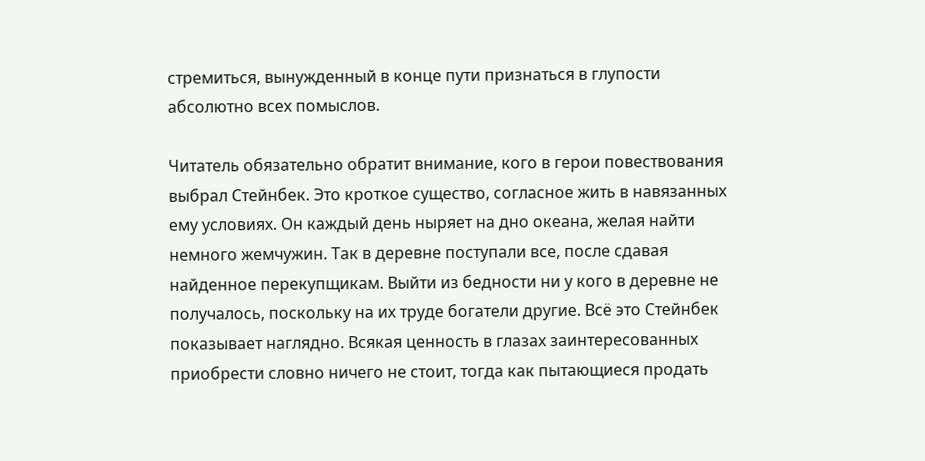стремиться, вынужденный в конце пути признаться в глупости абсолютно всех помыслов.

Читатель обязательно обратит внимание, кого в герои повествования выбрал Стейнбек. Это кроткое существо, согласное жить в навязанных ему условиях. Он каждый день ныряет на дно океана, желая найти немного жемчужин. Так в деревне поступали все, после сдавая найденное перекупщикам. Выйти из бедности ни у кого в деревне не получалось, поскольку на их труде богатели другие. Всё это Стейнбек показывает наглядно. Всякая ценность в глазах заинтересованных приобрести словно ничего не стоит, тогда как пытающиеся продать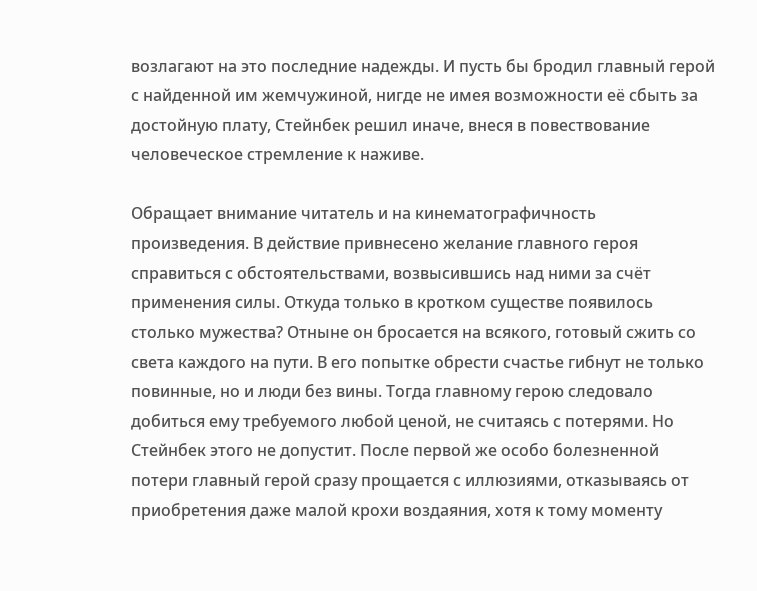возлагают на это последние надежды. И пусть бы бродил главный герой с найденной им жемчужиной, нигде не имея возможности её сбыть за достойную плату, Стейнбек решил иначе, внеся в повествование человеческое стремление к наживе.

Обращает внимание читатель и на кинематографичность произведения. В действие привнесено желание главного героя справиться с обстоятельствами, возвысившись над ними за счёт применения силы. Откуда только в кротком существе появилось столько мужества? Отныне он бросается на всякого, готовый сжить со света каждого на пути. В его попытке обрести счастье гибнут не только повинные, но и люди без вины. Тогда главному герою следовало добиться ему требуемого любой ценой, не считаясь с потерями. Но Стейнбек этого не допустит. После первой же особо болезненной потери главный герой сразу прощается с иллюзиями, отказываясь от приобретения даже малой крохи воздаяния, хотя к тому моменту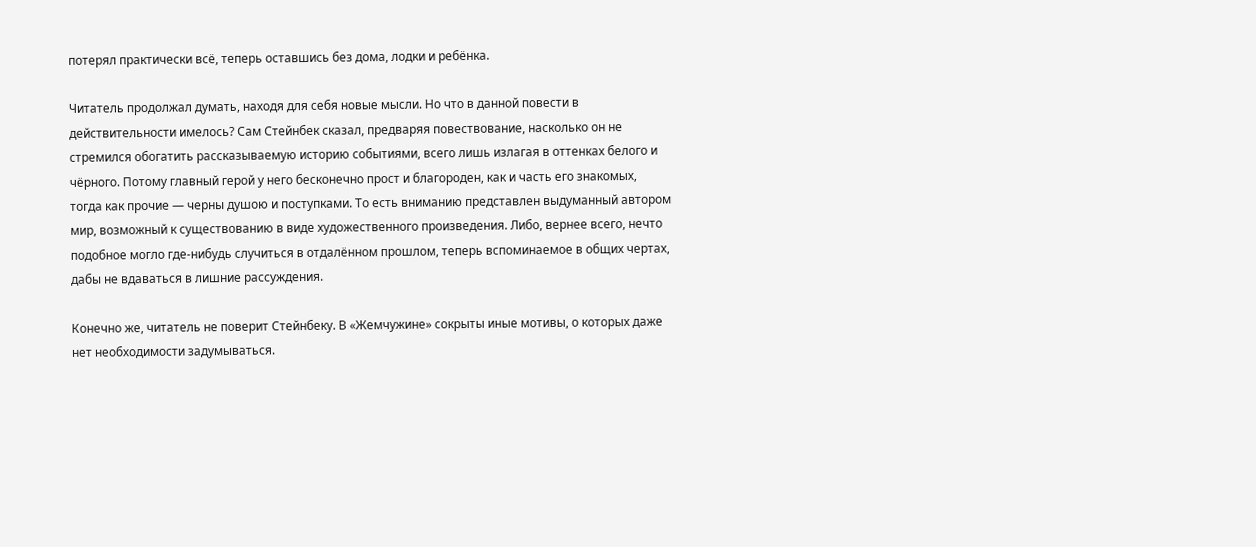потерял практически всё, теперь оставшись без дома, лодки и ребёнка.

Читатель продолжал думать, находя для себя новые мысли. Но что в данной повести в действительности имелось? Сам Стейнбек сказал, предваряя повествование, насколько он не стремился обогатить рассказываемую историю событиями, всего лишь излагая в оттенках белого и чёрного. Потому главный герой у него бесконечно прост и благороден, как и часть его знакомых, тогда как прочие — черны душою и поступками. То есть вниманию представлен выдуманный автором мир, возможный к существованию в виде художественного произведения. Либо, вернее всего, нечто подобное могло где-нибудь случиться в отдалённом прошлом, теперь вспоминаемое в общих чертах, дабы не вдаваться в лишние рассуждения.

Конечно же, читатель не поверит Стейнбеку. В «Жемчужине» сокрыты иные мотивы, о которых даже нет необходимости задумываться.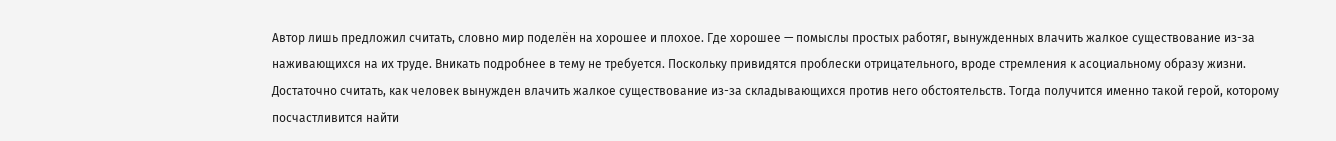Автор лишь предложил считать, словно мир поделён на хорошее и плохое. Где хорошее — помыслы простых работяг, вынужденных влачить жалкое существование из-за наживающихся на их труде. Вникать подробнее в тему не требуется. Поскольку привидятся проблески отрицательного, вроде стремления к асоциальному образу жизни. Достаточно считать, как человек вынужден влачить жалкое существование из-за складывающихся против него обстоятельств. Тогда получится именно такой герой, которому посчастливится найти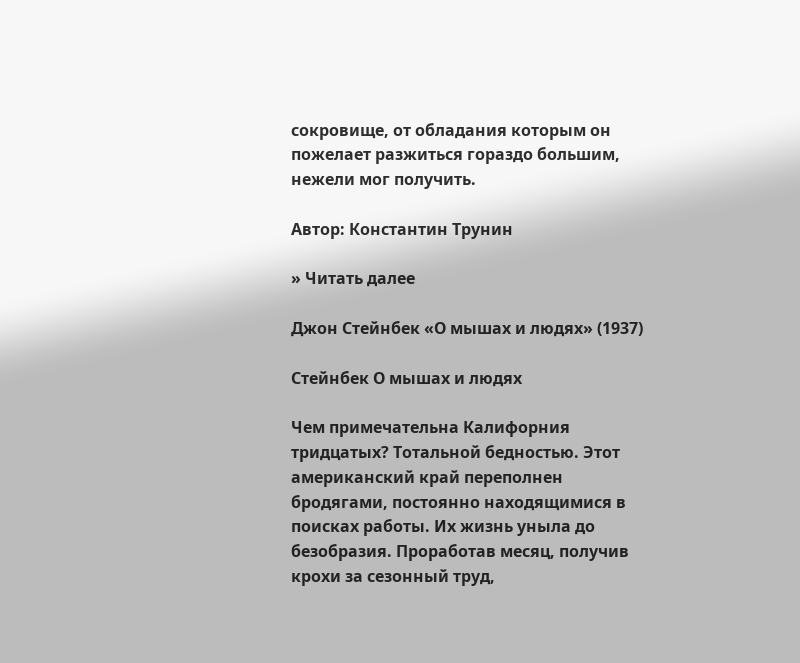сокровище, от обладания которым он пожелает разжиться гораздо большим, нежели мог получить.

Автор: Константин Трунин

» Читать далее

Джон Стейнбек «О мышах и людях» (1937)

Стейнбек О мышах и людях

Чем примечательна Калифорния тридцатых? Тотальной бедностью. Этот американский край переполнен бродягами, постоянно находящимися в поисках работы. Их жизнь уныла до безобразия. Проработав месяц, получив крохи за сезонный труд,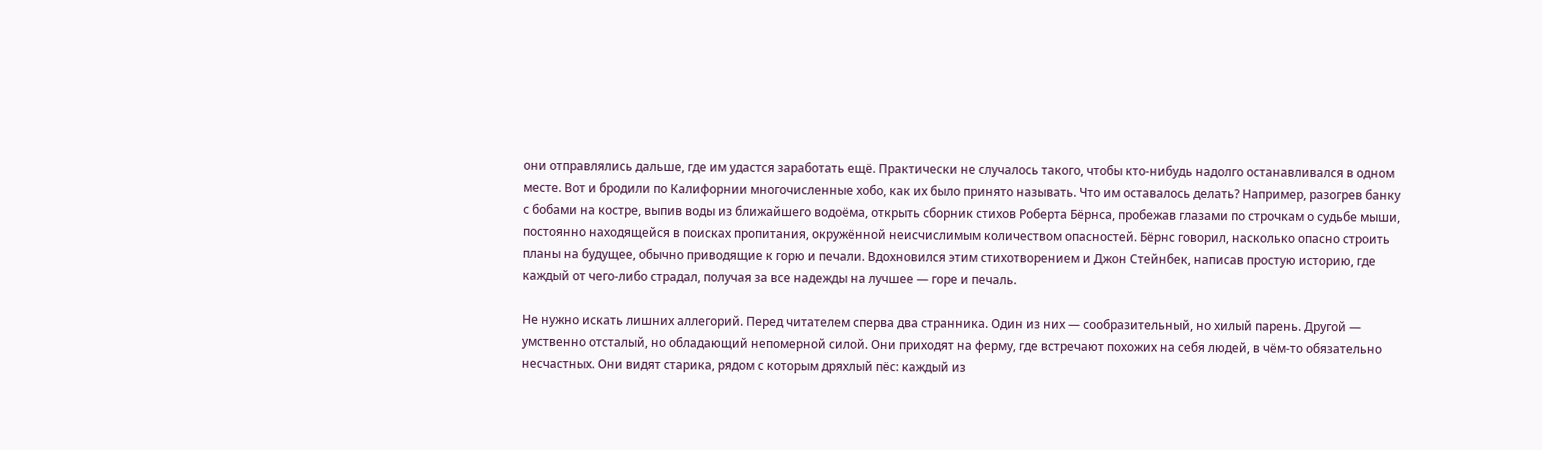они отправлялись дальше, где им удастся заработать ещё. Практически не случалось такого, чтобы кто-нибудь надолго останавливался в одном месте. Вот и бродили по Калифорнии многочисленные хобо, как их было принято называть. Что им оставалось делать? Например, разогрев банку с бобами на костре, выпив воды из ближайшего водоёма, открыть сборник стихов Роберта Бёрнса, пробежав глазами по строчкам о судьбе мыши, постоянно находящейся в поисках пропитания, окружённой неисчислимым количеством опасностей. Бёрнс говорил, насколько опасно строить планы на будущее, обычно приводящие к горю и печали. Вдохновился этим стихотворением и Джон Стейнбек, написав простую историю, где каждый от чего-либо страдал, получая за все надежды на лучшее — горе и печаль.

Не нужно искать лишних аллегорий. Перед читателем сперва два странника. Один из них — сообразительный, но хилый парень. Другой — умственно отсталый, но обладающий непомерной силой. Они приходят на ферму, где встречают похожих на себя людей, в чём-то обязательно несчастных. Они видят старика, рядом с которым дряхлый пёс: каждый из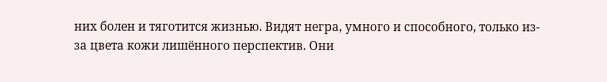них болен и тяготится жизнью. Видят негра, умного и способного, только из-за цвета кожи лишённого перспектив. Они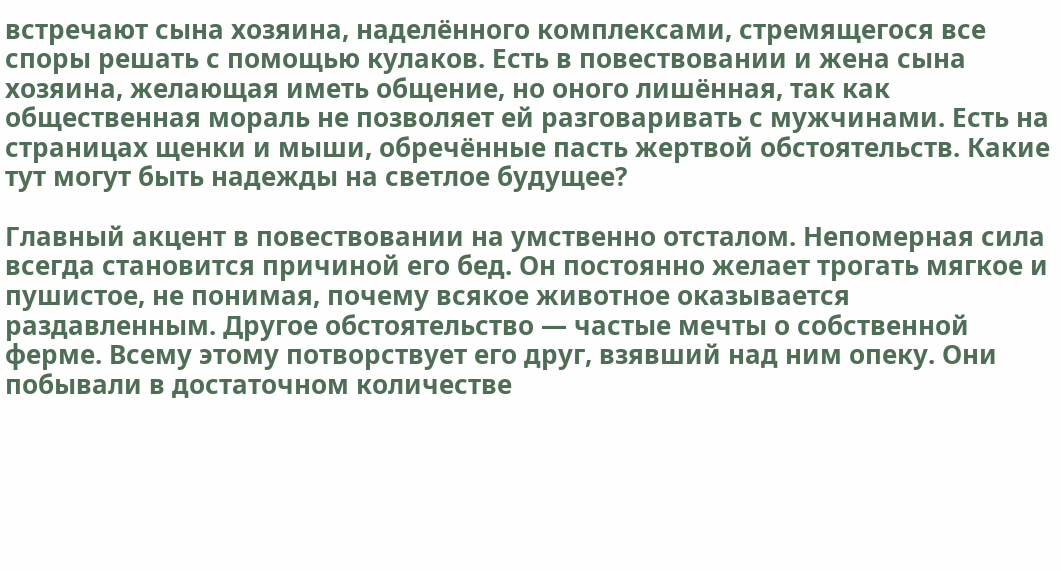встречают сына хозяина, наделённого комплексами, стремящегося все споры решать с помощью кулаков. Есть в повествовании и жена сына хозяина, желающая иметь общение, но оного лишённая, так как общественная мораль не позволяет ей разговаривать с мужчинами. Есть на страницах щенки и мыши, обречённые пасть жертвой обстоятельств. Какие тут могут быть надежды на светлое будущее?

Главный акцент в повествовании на умственно отсталом. Непомерная сила всегда становится причиной его бед. Он постоянно желает трогать мягкое и пушистое, не понимая, почему всякое животное оказывается раздавленным. Другое обстоятельство — частые мечты о собственной ферме. Всему этому потворствует его друг, взявший над ним опеку. Они побывали в достаточном количестве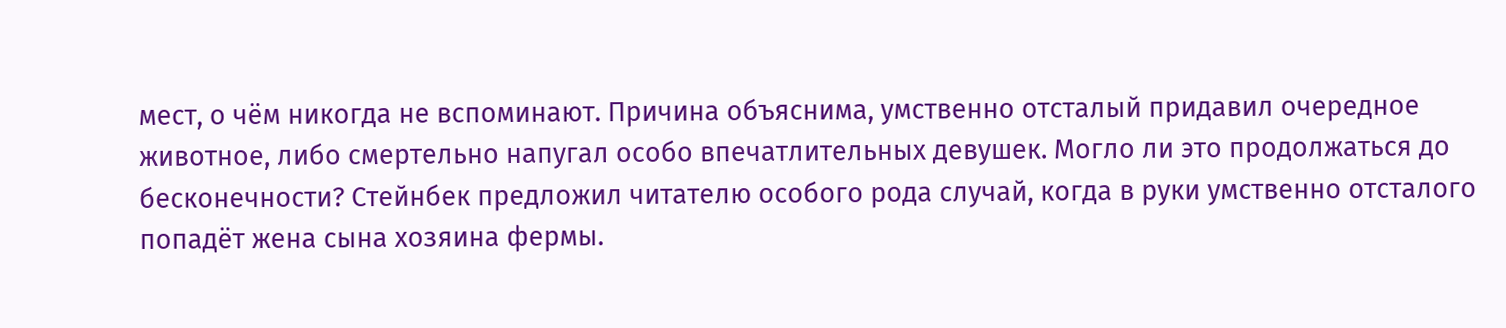мест, о чём никогда не вспоминают. Причина объяснима, умственно отсталый придавил очередное животное, либо смертельно напугал особо впечатлительных девушек. Могло ли это продолжаться до бесконечности? Стейнбек предложил читателю особого рода случай, когда в руки умственно отсталого попадёт жена сына хозяина фермы.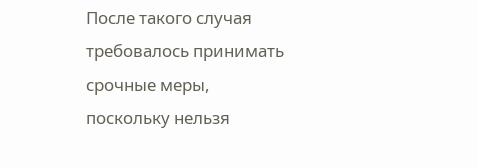После такого случая требовалось принимать срочные меры, поскольку нельзя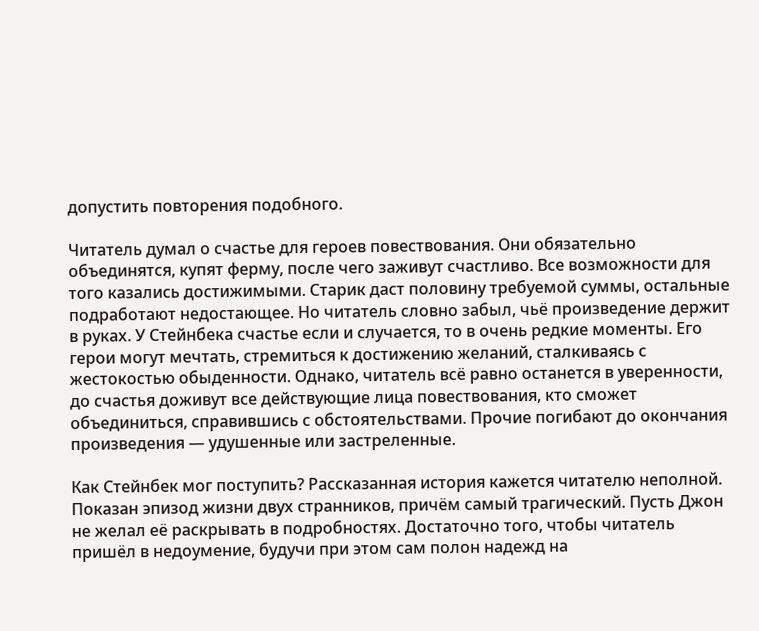допустить повторения подобного.

Читатель думал о счастье для героев повествования. Они обязательно объединятся, купят ферму, после чего заживут счастливо. Все возможности для того казались достижимыми. Старик даст половину требуемой суммы, остальные подработают недостающее. Но читатель словно забыл, чьё произведение держит в руках. У Стейнбека счастье если и случается, то в очень редкие моменты. Его герои могут мечтать, стремиться к достижению желаний, сталкиваясь с жестокостью обыденности. Однако, читатель всё равно останется в уверенности, до счастья доживут все действующие лица повествования, кто сможет объединиться, справившись с обстоятельствами. Прочие погибают до окончания произведения — удушенные или застреленные.

Как Стейнбек мог поступить? Рассказанная история кажется читателю неполной. Показан эпизод жизни двух странников, причём самый трагический. Пусть Джон не желал её раскрывать в подробностях. Достаточно того, чтобы читатель пришёл в недоумение, будучи при этом сам полон надежд на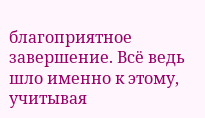благоприятное завершение. Всё ведь шло именно к этому, учитывая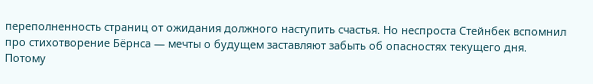переполненность страниц от ожидания должного наступить счастья. Но неспроста Стейнбек вспомнил про стихотворение Бёрнса — мечты о будущем заставляют забыть об опасностях текущего дня. Потому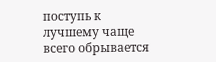поступь к лучшему чаще всего обрывается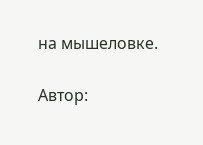на мышеловке.

Автор: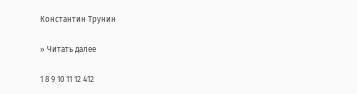Константин Трунин

» Читать далее

1 8 9 10 11 12 412